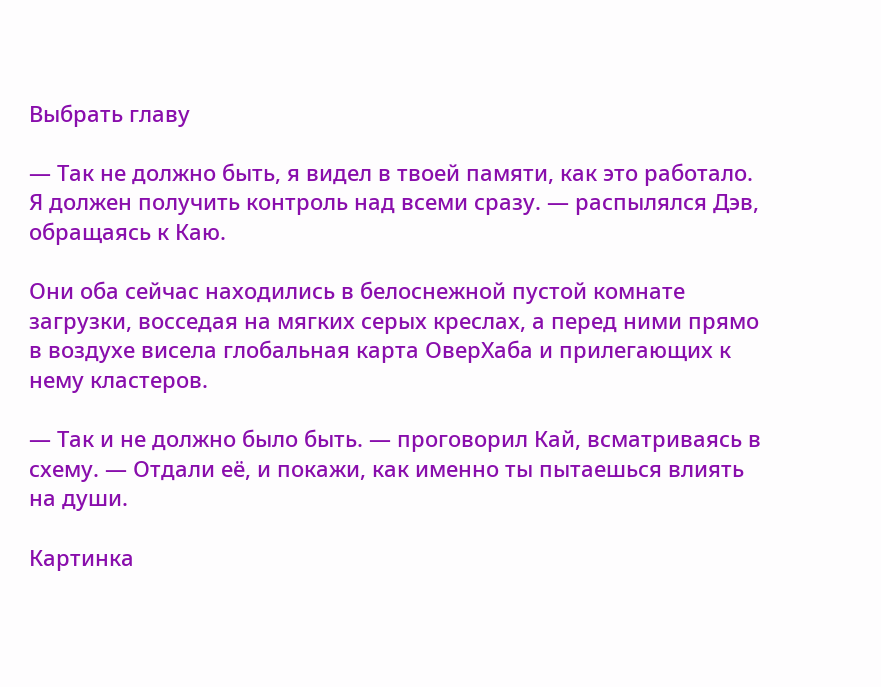Выбрать главу

— Так не должно быть, я видел в твоей памяти, как это работало. Я должен получить контроль над всеми сразу. — распылялся Дэв, обращаясь к Каю.

Они оба сейчас находились в белоснежной пустой комнате загрузки, восседая на мягких серых креслах, а перед ними прямо в воздухе висела глобальная карта ОверХаба и прилегающих к нему кластеров.

— Так и не должно было быть. — проговорил Кай, всматриваясь в схему. — Отдали её, и покажи, как именно ты пытаешься влиять на души.

Картинка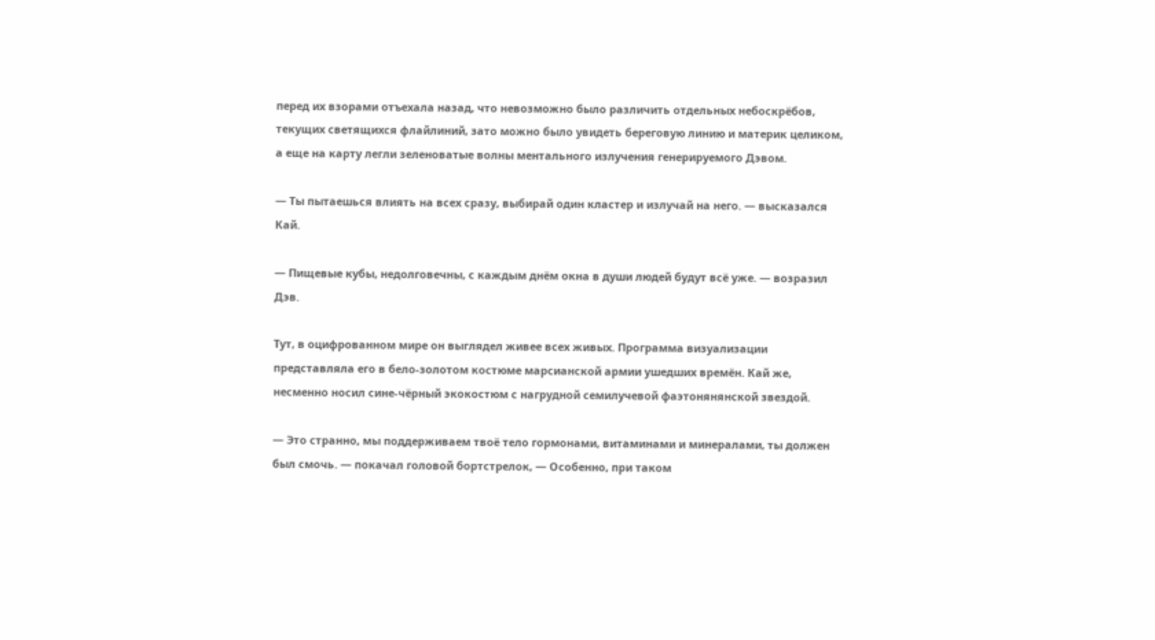перед их взорами отъехала назад, что невозможно было различить отдельных небоскрёбов, текущих светящихся флайлиний, зато можно было увидеть береговую линию и материк целиком, а еще на карту легли зеленоватые волны ментального излучения генерируемого Дэвом.

— Ты пытаешься влиять на всех сразу, выбирай один кластер и излучай на него. — высказался Кай.

— Пищевые кубы, недолговечны, с каждым днём окна в души людей будут всё уже. — возразил Дэв.

Тут, в оцифрованном мире он выглядел живее всех живых. Программа визуализации представляла его в бело-золотом костюме марсианской армии ушедших времён. Кай же, несменно носил сине-чёрный экокостюм с нагрудной семилучевой фаэтонянянской звездой.

— Это странно, мы поддерживаем твоё тело гормонами, витаминами и минералами, ты должен был смочь. — покачал головой бортстрелок, — Особенно, при таком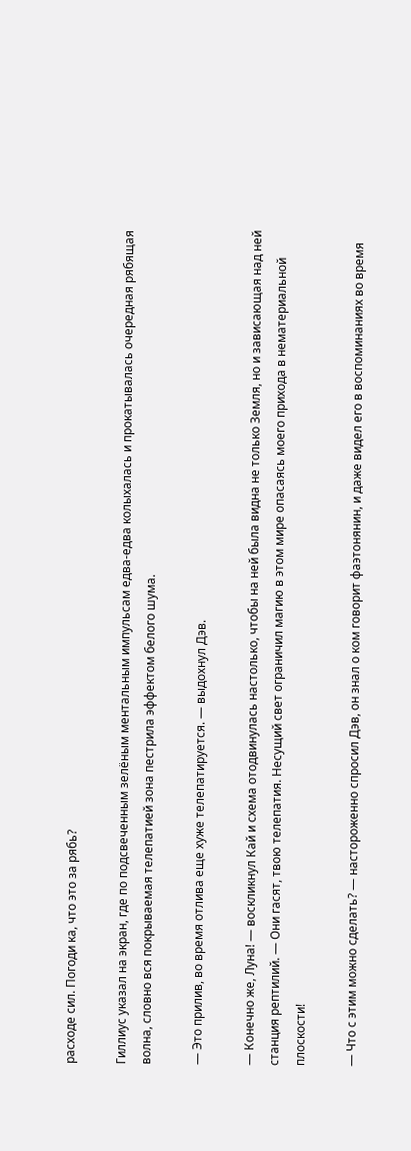расходе сил. Погоди ка, что это за рябь?

Гиллиус указал на экран, где по подсвеченным зелёным ментальным импульсам едва-едва колыхалась и прокатывалась очередная рябящая волна, словно вся покрываемая телепатией зона пестрила эффектом белого шума.

— Это прилив, во время отлива еще хуже телепатируется. — выдохнул Дэв.

— Конечно же, Луна! — воскликнул Кай и схема отодвинулась настолько, чтобы на ней была видна не только Земля, но и зависающая над ней станция рептилий. — Они гасят, твою телепатия. Несущий свет ограничил магию в этом мире опасаясь моего прихода в нематериальной плоскости!

— Что с этим можно сделать? — настороженно спросил Дэв, он знал о ком говорит фаэтонянин, и даже видел его в воспоминаниях во время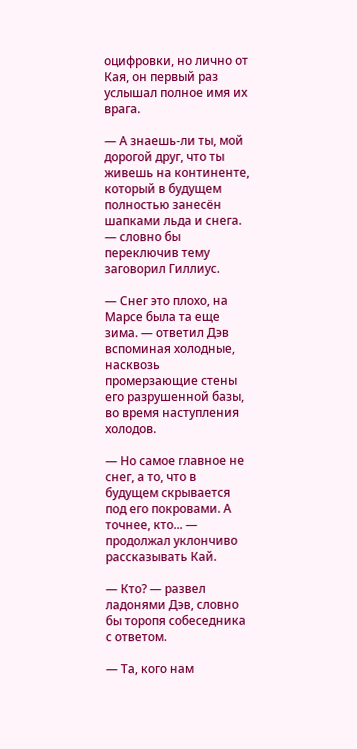оцифровки, но лично от Кая, он первый раз услышал полное имя их врага.

— А знаешь-ли ты, мой дорогой друг, что ты живешь на континенте, который в будущем полностью занесён шапками льда и снега. — словно бы переключив тему заговорил Гиллиус.

— Снег это плохо, на Марсе была та еще зима. — ответил Дэв вспоминая холодные, насквозь промерзающие стены его разрушенной базы, во время наступления холодов.

— Но самое главное не снег, а то, что в будущем скрывается под его покровами. А точнее, кто... — продолжал уклончиво рассказывать Кай.

— Кто? — развел ладонями Дэв, словно бы торопя собеседника с ответом.

— Та, кого нам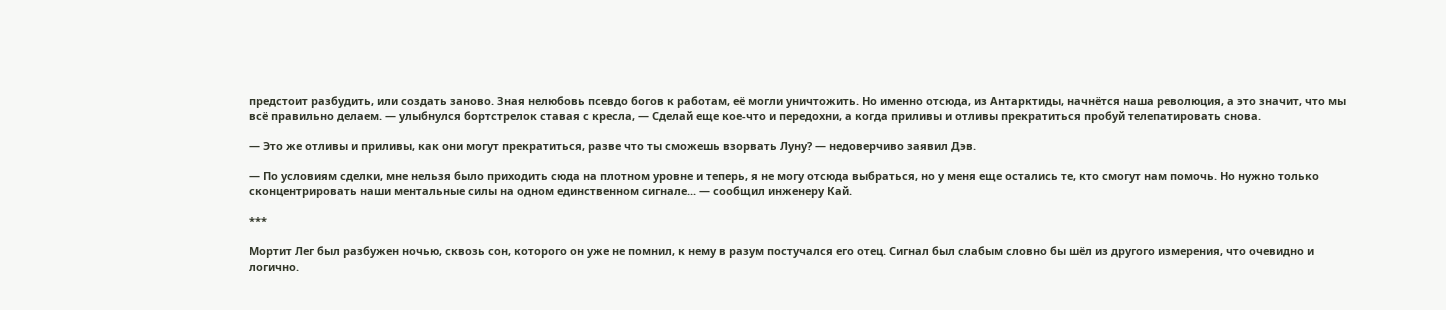предстоит разбудить, или создать заново. Зная нелюбовь псевдо богов к работам, её могли уничтожить. Но именно отсюда, из Антарктиды, начнётся наша революция, а это значит, что мы всё правильно делаем. — улыбнулся бортстрелок ставая с кресла, — Сделай еще кое-что и передохни, а когда приливы и отливы прекратиться пробуй телепатировать снова.

— Это же отливы и приливы, как они могут прекратиться, разве что ты сможешь взорвать Луну? — недоверчиво заявил Дэв.

— По условиям сделки, мне нельзя было приходить сюда на плотном уровне и теперь, я не могу отсюда выбраться, но у меня еще остались те, кто смогут нам помочь. Но нужно только сконцентрировать наши ментальные силы на одном единственном сигнале... — сообщил инженеру Кай.

***

Мортит Лег был разбужен ночью, сквозь сон, которого он уже не помнил, к нему в разум постучался его отец. Сигнал был слабым словно бы шёл из другого измерения, что очевидно и логично.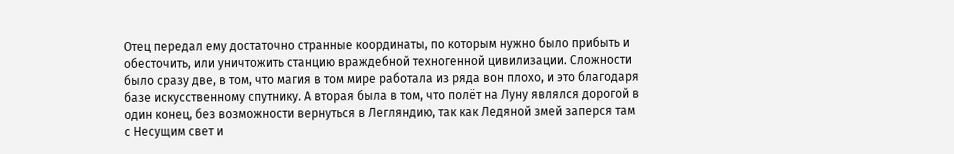Отец передал ему достаточно странные координаты, по которым нужно было прибыть и обесточить, или уничтожить станцию враждебной техногенной цивилизации. Сложности было сразу две, в том, что магия в том мире работала из ряда вон плохо, и это благодаря базе искусственному спутнику. А вторая была в том, что полёт на Луну являлся дорогой в один конец, без возможности вернуться в Легляндию, так как Ледяной змей заперся там с Несущим свет и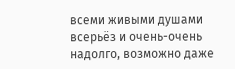всеми живыми душами всерьёз и очень-очень надолго, возможно даже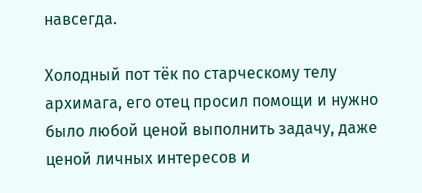навсегда.

Холодный пот тёк по старческому телу архимага, его отец просил помощи и нужно было любой ценой выполнить задачу, даже ценой личных интересов и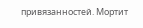привязанностей. Мортит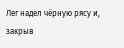Лег надел чёрную рясу и, закрыв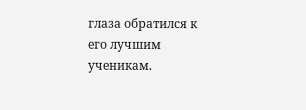глаза обратился к его лучшим ученикам.